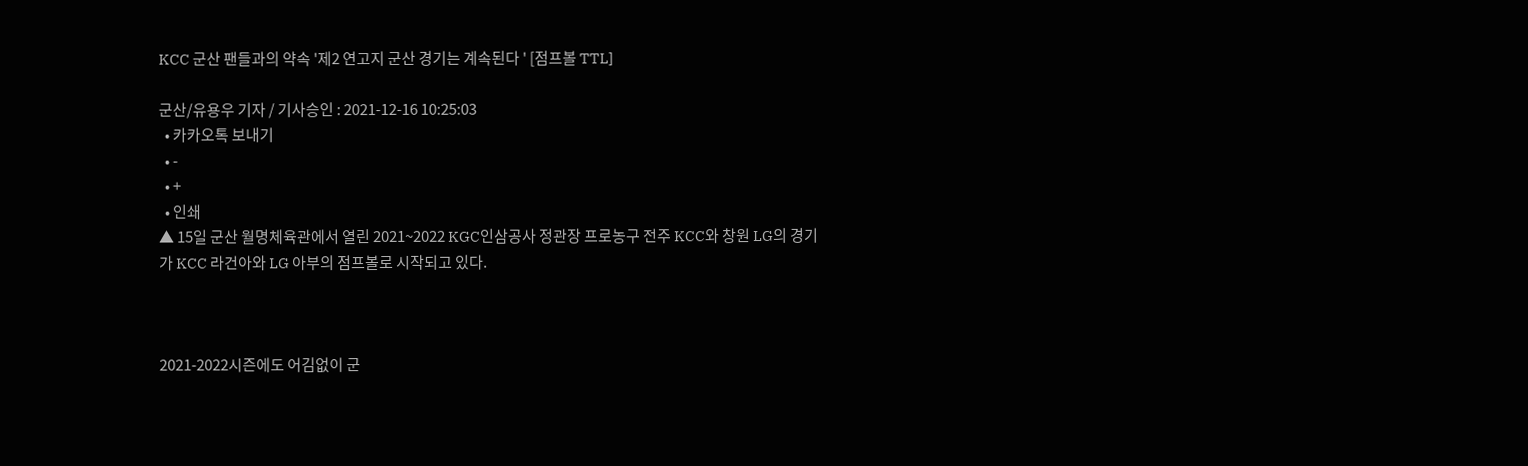KCC 군산 팬들과의 약속 '제2 연고지 군산 경기는 계속된다 ' [점프볼 TTL]

군산/유용우 기자 / 기사승인 : 2021-12-16 10:25:03
  • 카카오톡 보내기
  • -
  • +
  • 인쇄
▲ 15일 군산 월명체육관에서 열린 2021~2022 KGC인삼공사 정관장 프로농구 전주 KCC와 창원 LG의 경기가 KCC 라건아와 LG 아부의 점프볼로 시작되고 있다.



2021-2022시즌에도 어김없이 군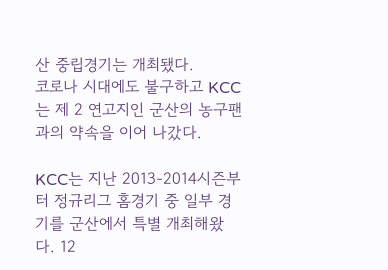산 중립경기는 개최됐다.
코로나 시대에도 불구하고 KCC는 제 2 연고지인 군산의 농구팬과의 약속을 이어 나갔다.

KCC는 지난 2013-2014시즌부터 정규리그 홈경기 중 일부 경기를 군산에서 특별 개최해왔다. 12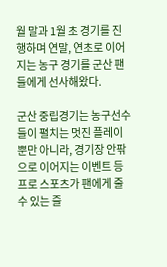월 말과 1월 초 경기를 진행하며 연말, 연초로 이어지는 농구 경기를 군산 팬들에게 선사해왔다.

군산 중립경기는 농구선수들이 펼치는 멋진 플레이뿐만 아니라, 경기장 안팎으로 이어지는 이벤트 등 프로 스포츠가 팬에게 줄 수 있는 즐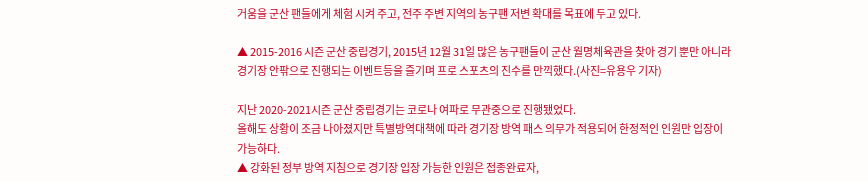거움을 군산 팬들에게 체험 시켜 주고, 전주 주변 지역의 농구팬 저변 확대를 목표에 두고 있다.

▲ 2015-2016 시즌 군산 중립경기, 2015년 12월 31일 많은 농구팬들이 군산 월명체육관을 찾아 경기 뿐만 아니라 경기장 안팎으로 진행되는 이벤트등을 즐기며 프로 스포츠의 진수를 만끽했다.(사진=유용우 기자)

지난 2020-2021시즌 군산 중립경기는 코로나 여파로 무관중으로 진행됐었다.
올해도 상황이 조금 나아졌지만 특별방역대책에 따라 경기장 방역 패스 의무가 적용되어 한정적인 인원만 입장이 가능하다.
▲ 강화된 정부 방역 지침으로 경기장 입장 가능한 인원은 접종완료자,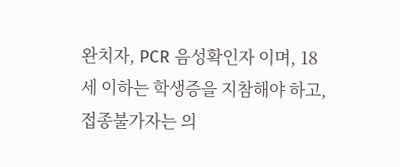완치자, PCR 음성확인자 이며, 18세 이하는 학생증을 지참해야 하고, 접종불가자는 의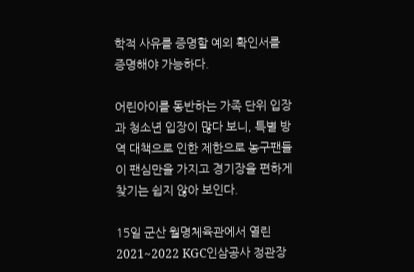학적 사유를 증명할 예외 확인서를 증명해야 가능하다.

어린아이를 동반하는 가족 단위 입장과 청소년 입장이 많다 보니, 특별 방역 대책으로 인한 제한으로 농구팬들이 팬심만을 가지고 경기장을 편하게 찾기는 쉽지 않아 보인다.

15일 군산 월명체육관에서 열린 2021~2022 KGC인삼공사 정관장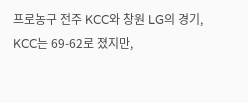프로농구 전주 KCC와 창원 LG의 경기, KCC는 69-62로 졌지만,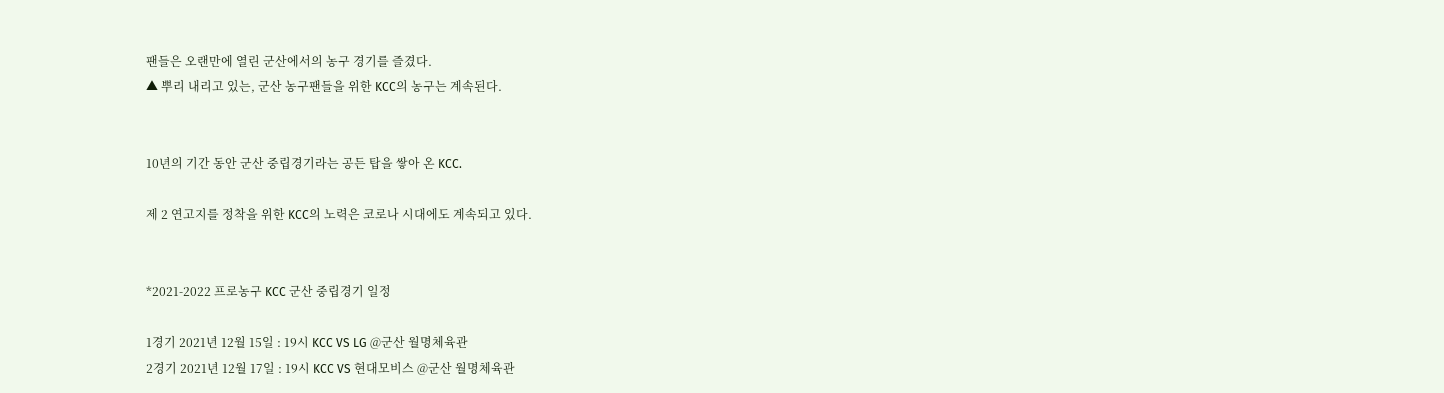팬들은 오랜만에 열린 군산에서의 농구 경기를 즐겼다.
▲ 뿌리 내리고 있는, 군산 농구팬들을 위한 KCC의 농구는 계속된다.


10년의 기간 동안 군산 중립경기라는 공든 탑을 쌓아 온 KCC.

제 2 연고지를 정착을 위한 KCC의 노력은 코로나 시대에도 계속되고 있다.


*2021-2022 프로농구 KCC 군산 중립경기 일정

1경기 2021년 12월 15일 : 19시 KCC VS LG @군산 월명체육관
2경기 2021년 12월 17일 : 19시 KCC VS 현대모비스 @군산 월명체육관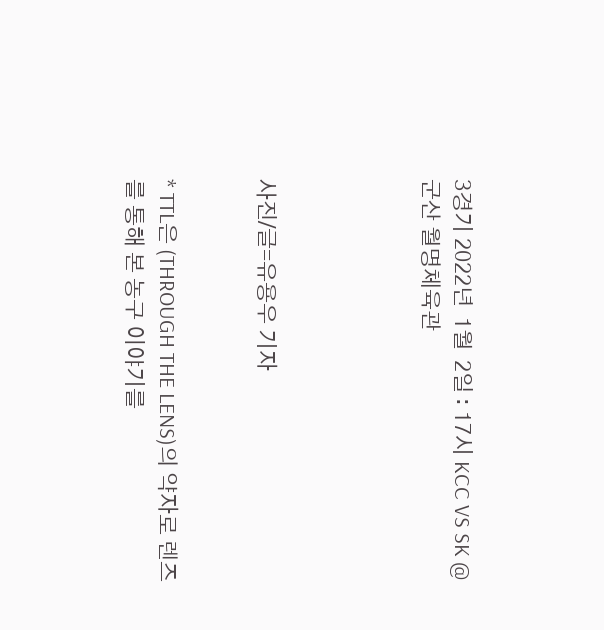3경기 2022년  1월  2일 : 17시 KCC VS SK @군산 월명체육관




사진/글=유용우 기자


* TTL은 (THROUGH THE LENS)의 약자로 렌즈를 통해 본 농구 이야기를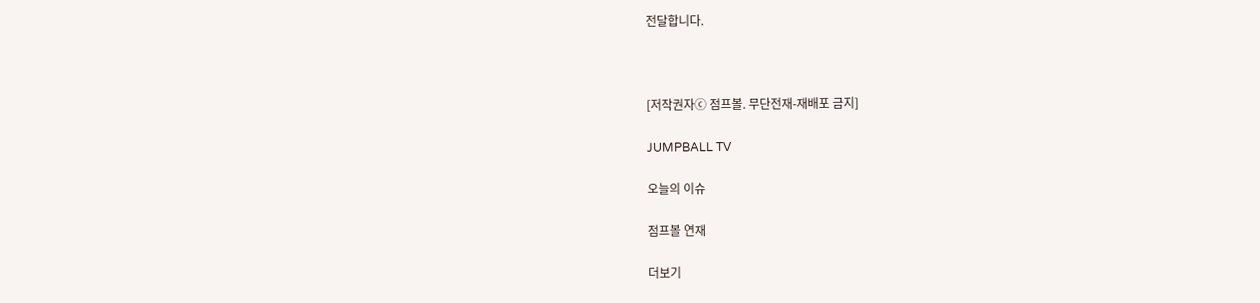전달합니다.



[저작권자ⓒ 점프볼. 무단전재-재배포 금지]

JUMPBALL TV

오늘의 이슈

점프볼 연재

더보기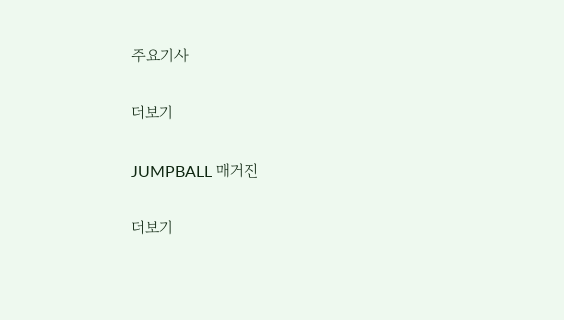주요기사

더보기

JUMPBALL 매거진

더보기